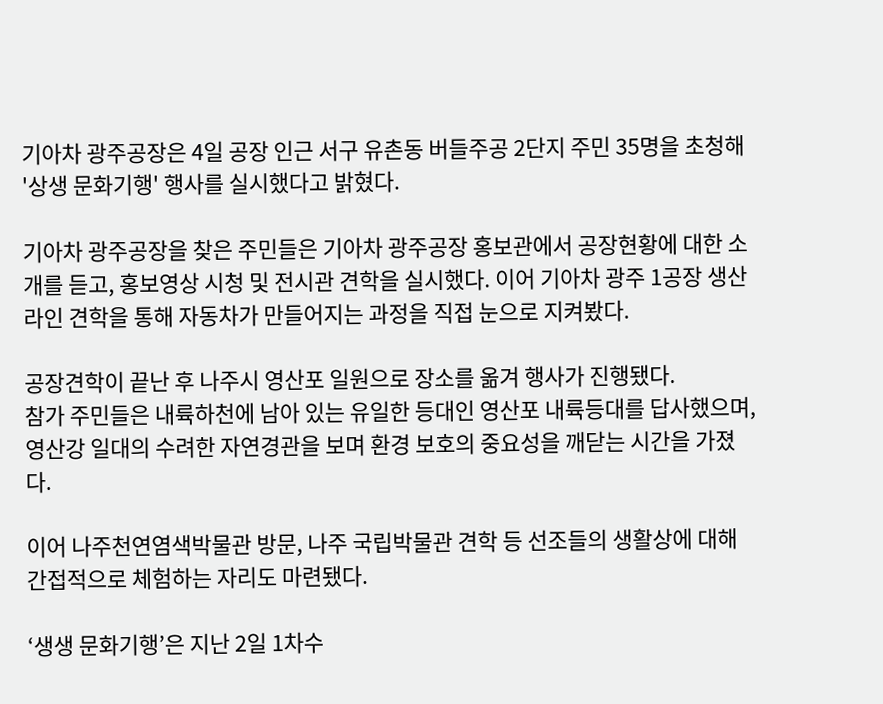기아차 광주공장은 4일 공장 인근 서구 유촌동 버들주공 2단지 주민 35명을 초청해 '상생 문화기행' 행사를 실시했다고 밝혔다.

기아차 광주공장을 찾은 주민들은 기아차 광주공장 홍보관에서 공장현황에 대한 소개를 듣고, 홍보영상 시청 및 전시관 견학을 실시했다. 이어 기아차 광주 1공장 생산라인 견학을 통해 자동차가 만들어지는 과정을 직접 눈으로 지켜봤다.

공장견학이 끝난 후 나주시 영산포 일원으로 장소를 옮겨 행사가 진행됐다.
참가 주민들은 내륙하천에 남아 있는 유일한 등대인 영산포 내륙등대를 답사했으며, 영산강 일대의 수려한 자연경관을 보며 환경 보호의 중요성을 깨닫는 시간을 가졌다.

이어 나주천연염색박물관 방문, 나주 국립박물관 견학 등 선조들의 생활상에 대해 간접적으로 체험하는 자리도 마련됐다.

‘생생 문화기행’은 지난 2일 1차수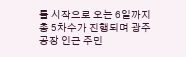를 시작으로 오는 6일까지 총 5차수가 진행되며 광주공장 인근 주민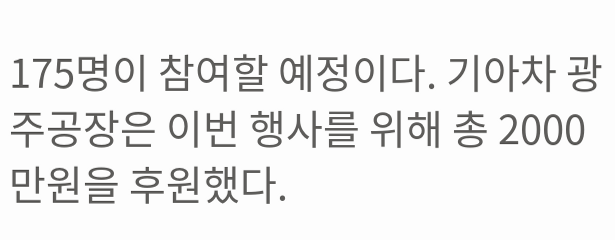175명이 참여할 예정이다. 기아차 광주공장은 이번 행사를 위해 총 2000만원을 후원했다.